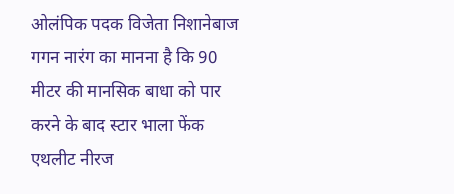ओलंपिक पदक विजेता निशानेबाज गगन नारंग का मानना है कि 90 मीटर की मानसिक बाधा को पार करने के बाद स्टार भाला फेंक एथलीट नीरज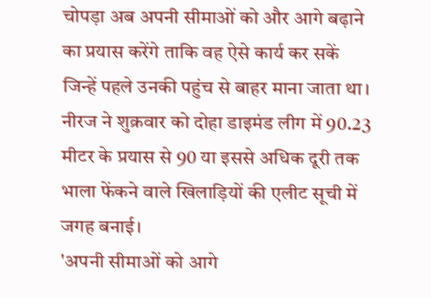चोपड़ा अब अपनी सीमाओं को और आगे बढ़ाने का प्रयास करेंगे ताकि वह ऐसे कार्य कर सकें जिन्हें पहले उनकी पहुंच से बाहर माना जाता था। नीरज ने शुक्रवार को दोहा डाइमंड लीग में 90.23 मीटर के प्रयास से 90 या इससे अधिक दूरी तक भाला फेंकने वाले खिलाड़ियों की एलीट सूची में जगह बनाई।
'अपनी सीमाओं को आगे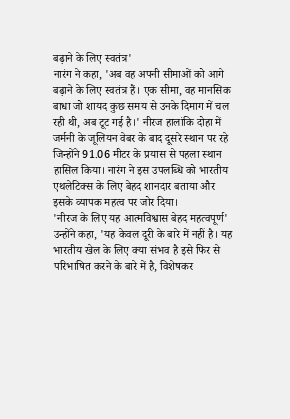बढ़ाने के लिए स्वतंत्र'
नारंग ने कहा, 'अब वह अपनी सीमाओं को आगे बढ़ाने के लिए स्वतंत्र हैं। एक सीमा, वह मानसिक बाधा जो शायद कुछ समय से उनके दिमाग में चल रही थी, अब टूट गई है।' नीरज हालांकि दोहा में जर्मनी के जूलियन वेबर के बाद दूसरे स्थान पर रहे जिन्होंने 91.06 मीटर के प्रयास से पहला स्थान हासिल किया। नारंग ने इस उपलब्धि को भारतीय एथलेटिक्स के लिए बेहद शानदार बताया और इसके व्यापक महत्व पर जोर दिया।
'नीरज के लिए यह आत्मविश्वास बेहद महत्वपूर्ण'
उन्होंने कहा, 'यह केवल दूरी के बारे में नहीं है। यह भारतीय खेल के लिए क्या संभव है इसे फिर से परिभाषित करने के बारे में है, विशेषकर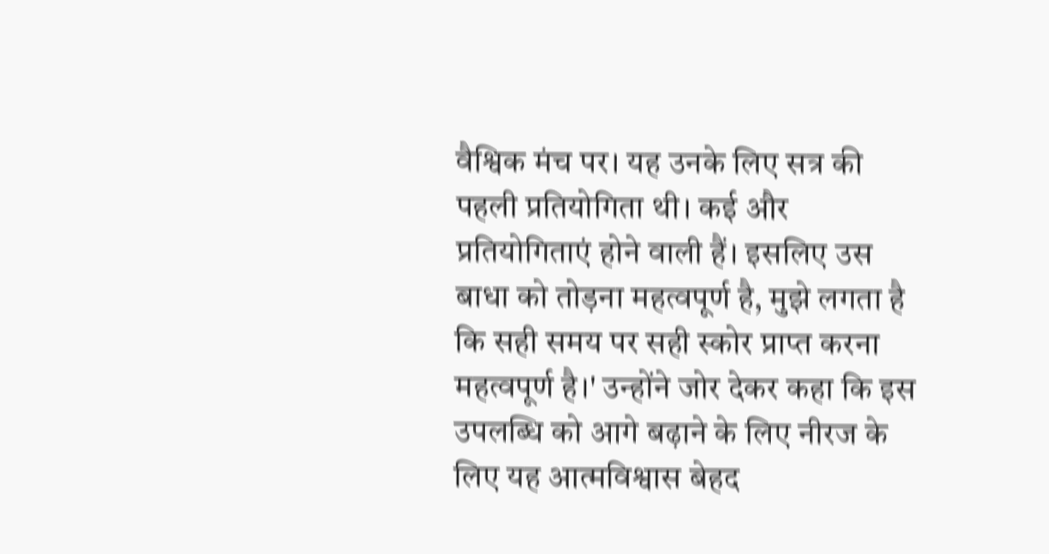वैश्विक मंच पर। यह उनके लिए सत्र की पहली प्रतियोगिता थी। कई और प्रतियोगिताएं होने वाली हैं। इसलिए उस बाधा को तोड़ना महत्वपूर्ण है, मुझे लगता है कि सही समय पर सही स्कोर प्राप्त करना महत्वपूर्ण है।' उन्होंने जोर देकर कहा कि इस उपलब्धि को आगे बढ़ाने के लिए नीरज के लिए यह आत्मविश्वास बेहद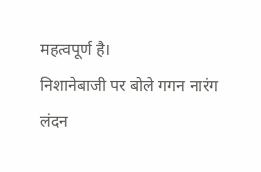महत्वपूर्ण है।
निशानेबाजी पर बोले गगन नारंग
लंदन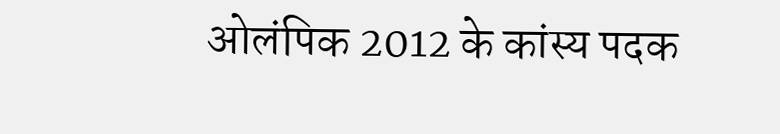ओलंपिक 2012 के कांस्य पदक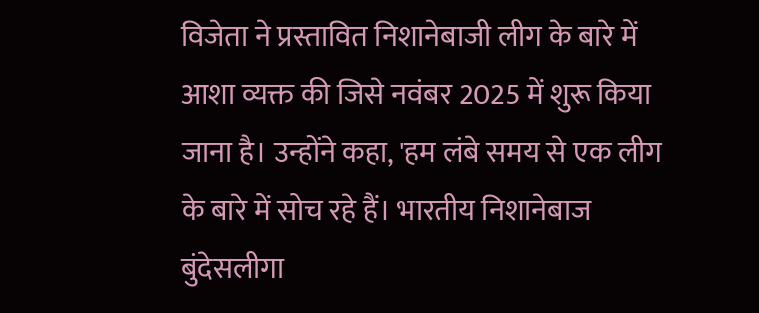विजेता ने प्रस्तावित निशानेबाजी लीग के बारे में आशा व्यक्त की जिसे नवंबर 2025 में शुरू किया जाना है। उन्होंने कहा, 'हम लंबे समय से एक लीग के बारे में सोच रहे हैं। भारतीय निशानेबाज बुंदेसलीगा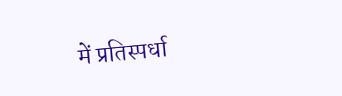में प्रतिस्पर्धा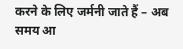करने के लिए जर्मनी जाते हैं – अब समय आ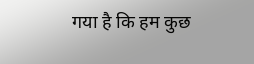गया है कि हम कुछ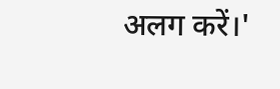अलग करें।'